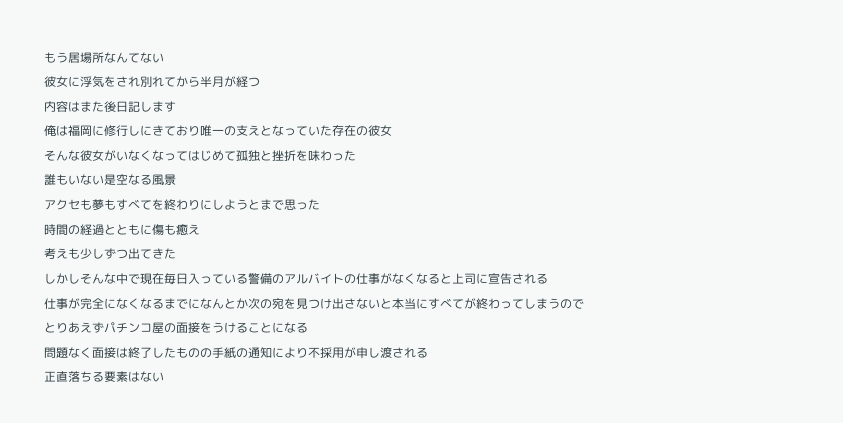もう居場所なんてない
彼女に浮気をされ別れてから半月が経つ
内容はまた後日記します
俺は福岡に修行しにきており唯一の支えとなっていた存在の彼女
そんな彼女がいなくなってはじめて孤独と挫折を味わった
誰もいない是空なる風景
アクセも夢もすべてを終わりにしようとまで思った
時間の経過とともに傷も癒え
考えも少しずつ出てきた
しかしそんな中で現在毎日入っている警備のアルバイトの仕事がなくなると上司に宣告される
仕事が完全になくなるまでになんとか次の宛を見つけ出さないと本当にすべてが終わってしまうので
とりあえずパチンコ屋の面接をうけることになる
問題なく面接は終了したものの手紙の通知により不採用が申し渡される
正直落ちる要素はない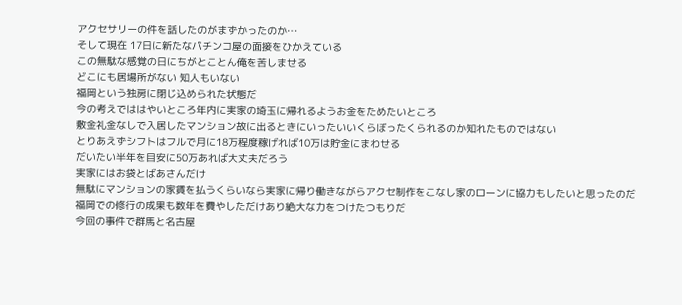アクセサリーの件を話したのがまずかったのか…
そして現在 17日に新たなパチンコ屋の面接をひかえている
この無駄な感覚の日にちがとことん俺を苦しませる
どこにも居場所がない 知人もいない
福岡という独房に閉じ込められた状態だ
今の考えでははやいところ年内に実家の埼玉に帰れるようお金をためたいところ
敷金礼金なしで入居したマンション故に出るときにいったいいくらぼったくられるのか知れたものではない
とりあえずシフトはフルで月に18万程度稼げれば10万は貯金にまわせる
だいたい半年を目安に50万あれば大丈夫だろう
実家にはお袋とばあさんだけ
無駄にマンションの家賃を払うくらいなら実家に帰り働きながらアクセ制作をこなし家のローンに協力もしたいと思ったのだ
福岡での修行の成果も数年を費やしただけあり絶大な力をつけたつもりだ
今回の事件で群馬と名古屋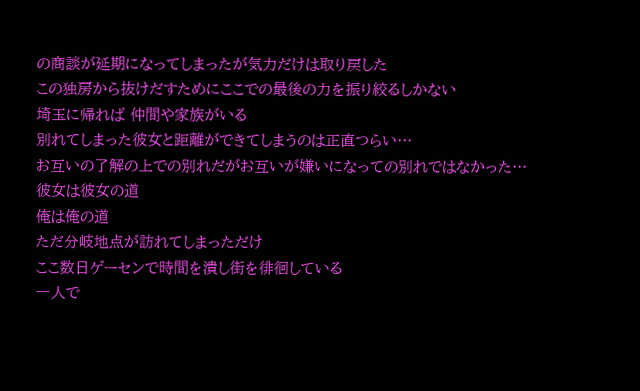の商談が延期になってしまったが気力だけは取り戻した
この独房から抜けだすためにここでの最後の力を振り絞るしかない
埼玉に帰れば 仲間や家族がいる
別れてしまった彼女と距離ができてしまうのは正直つらい…
お互いの了解の上での別れだがお互いが嫌いになっての別れではなかった…
彼女は彼女の道
俺は俺の道
ただ分岐地点が訪れてしまっただけ
ここ数日ゲーセンで時間を潰し街を徘徊している
一人で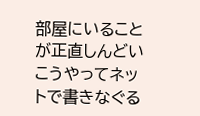部屋にいることが正直しんどい
こうやってネットで書きなぐる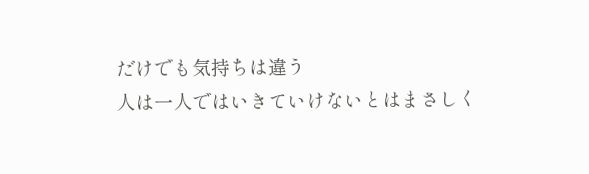だけでも気持ちは違う
人は一人ではいきていけないとはまさしく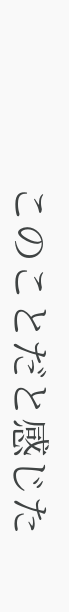このことだと感じた